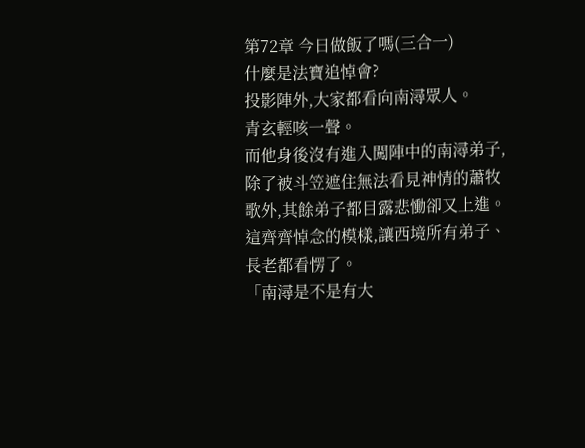第72章 今日做飯了嗎(三合一)
什麼是法寶追悼會?
投影陣外,大家都看向南潯眾人。
青玄輕咳一聲。
而他身後沒有進入闖陣中的南潯弟子,除了被斗笠遮住無法看見神情的蕭牧歌外,其餘弟子都目露悲慟卻又上進。
這齊齊悼念的模樣,讓西境所有弟子、長老都看愣了。
「南潯是不是有大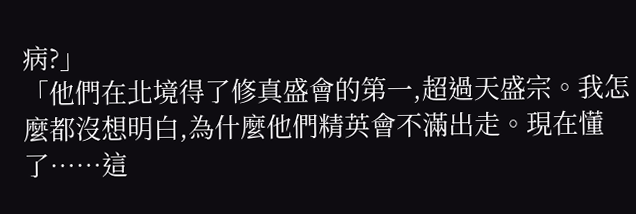病?」
「他們在北境得了修真盛會的第一,超過天盛宗。我怎麼都沒想明白,為什麼他們精英會不滿出走。現在懂了……這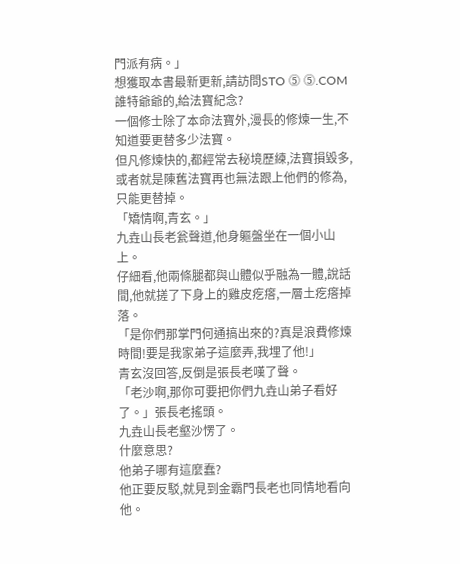門派有病。」
想獲取本書最新更新,請訪問STO ⓹ ⓹.COM
誰特爺爺的,給法寶紀念?
一個修士除了本命法寶外,漫長的修煉一生,不知道要更替多少法寶。
但凡修煉快的,都經常去秘境歷練,法寶損毀多,或者就是陳舊法寶再也無法跟上他們的修為,只能更替掉。
「矯情啊,青玄。」
九垚山長老瓮聲道,他身軀盤坐在一個小山上。
仔細看,他兩條腿都與山體似乎融為一體,說話間,他就搓了下身上的雞皮疙瘩,一層土疙瘩掉落。
「是你們那掌門何通搞出來的?真是浪費修煉時間!要是我家弟子這麼弄,我埋了他!」
青玄沒回答,反倒是張長老嘆了聲。
「老沙啊,那你可要把你們九垚山弟子看好了。」張長老搖頭。
九垚山長老壑沙愣了。
什麼意思?
他弟子哪有這麼蠢?
他正要反駁,就見到金霸門長老也同情地看向他。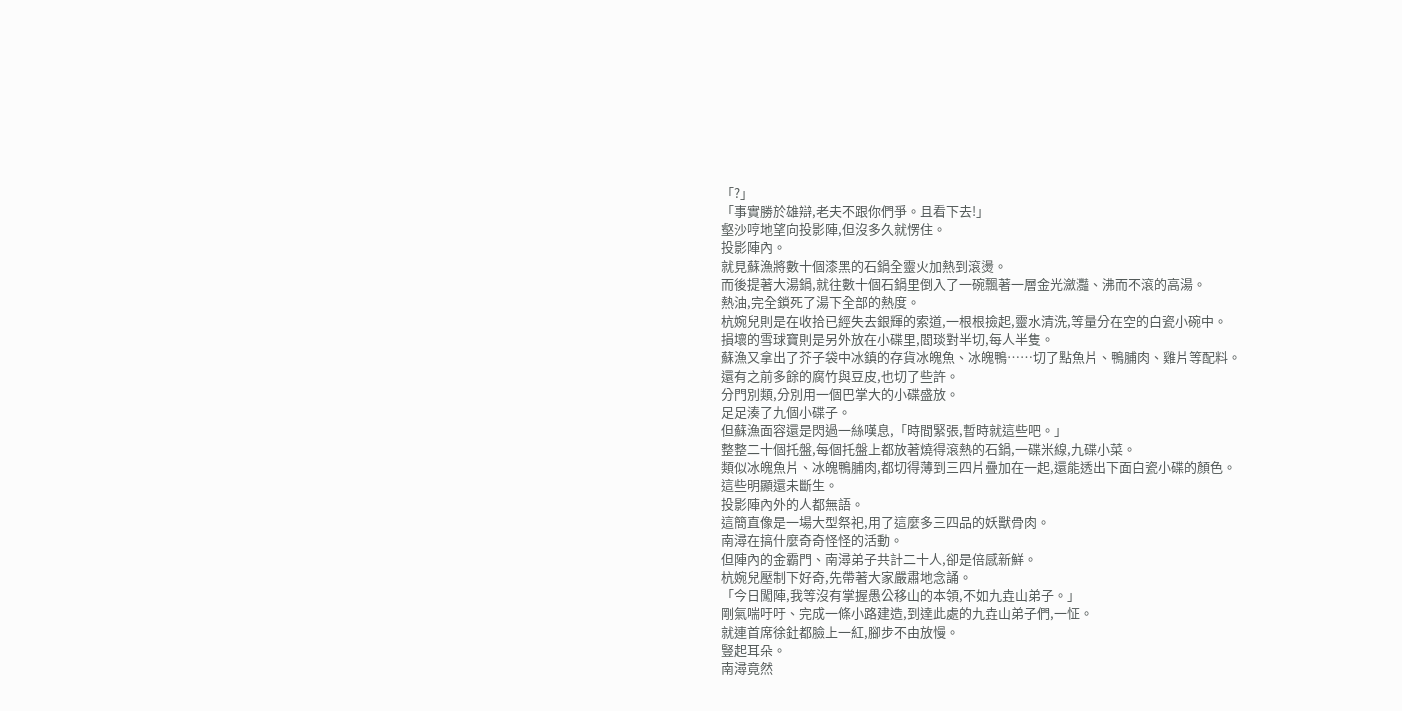「?」
「事實勝於雄辯,老夫不跟你們爭。且看下去!」
壑沙哼地望向投影陣,但沒多久就愣住。
投影陣內。
就見蘇漁將數十個漆黑的石鍋全靈火加熱到滾燙。
而後提著大湯鍋,就往數十個石鍋里倒入了一碗飄著一層金光瀲灩、沸而不滾的高湯。
熱油,完全鎖死了湯下全部的熱度。
杭婉兒則是在收拾已經失去銀輝的索道,一根根撿起,靈水清洗,等量分在空的白瓷小碗中。
損壞的雪球寶則是另外放在小碟里,閻琰對半切,每人半隻。
蘇漁又拿出了芥子袋中冰鎮的存貨冰魄魚、冰魄鴨……切了點魚片、鴨脯肉、雞片等配料。
還有之前多餘的腐竹與豆皮,也切了些許。
分門別類,分別用一個巴掌大的小碟盛放。
足足湊了九個小碟子。
但蘇漁面容還是閃過一絲嘆息,「時間緊張,暫時就這些吧。」
整整二十個托盤,每個托盤上都放著燒得滾熱的石鍋,一碟米線,九碟小菜。
類似冰魄魚片、冰魄鴨脯肉,都切得薄到三四片疊加在一起,還能透出下面白瓷小碟的顏色。
這些明顯還未斷生。
投影陣內外的人都無語。
這簡直像是一場大型祭祀,用了這麼多三四品的妖獸骨肉。
南潯在搞什麼奇奇怪怪的活動。
但陣內的金霸門、南潯弟子共計二十人,卻是倍感新鮮。
杭婉兒壓制下好奇,先帶著大家嚴肅地念誦。
「今日闖陣,我等沒有掌握愚公移山的本領,不如九垚山弟子。」
剛氣喘吁吁、完成一條小路建造,到達此處的九垚山弟子們,一怔。
就連首席徐釷都臉上一紅,腳步不由放慢。
豎起耳朵。
南潯竟然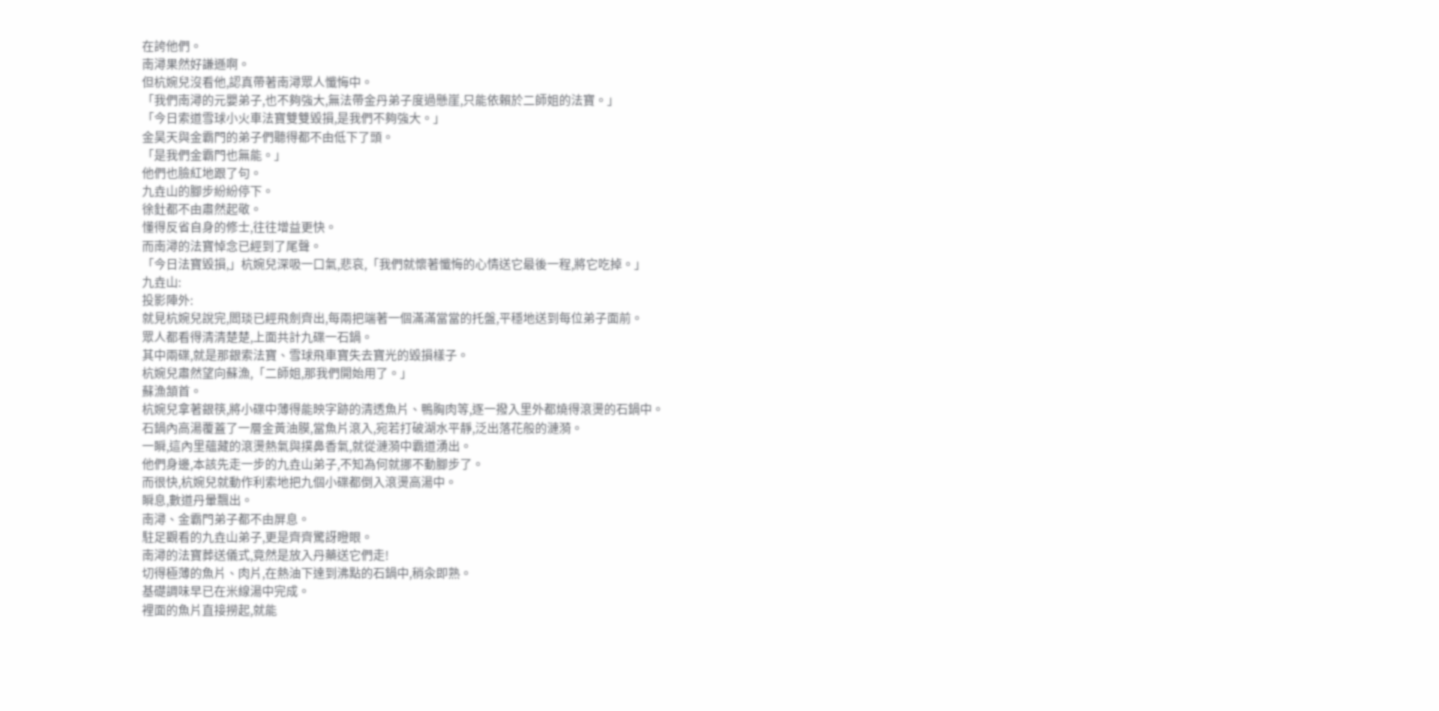在誇他們。
南潯果然好謙遜啊。
但杭婉兒沒看他,認真帶著南潯眾人懺悔中。
「我們南潯的元嬰弟子,也不夠強大,無法帶金丹弟子度過懸崖,只能依賴於二師姐的法寶。」
「今日索道雪球小火車法寶雙雙毀損,是我們不夠強大。」
金昊天與金霸門的弟子們聽得都不由低下了頭。
「是我們金霸門也無能。」
他們也臉紅地跟了句。
九垚山的腳步紛紛停下。
徐釷都不由肅然起敬。
懂得反省自身的修士,往往增益更快。
而南潯的法寶悼念已經到了尾聲。
「今日法寶毀損,」杭婉兒深吸一口氣,悲哀,「我們就懷著懺悔的心情送它最後一程,將它吃掉。」
九垚山:
投影陣外:
就見杭婉兒說完,閻琰已經飛劍齊出,每兩把端著一個滿滿當當的托盤,平穩地送到每位弟子面前。
眾人都看得清清楚楚,上面共計九碟一石鍋。
其中兩碟,就是那銀索法寶、雪球飛車寶失去寶光的毀損樣子。
杭婉兒肅然望向蘇漁,「二師姐,那我們開始用了。」
蘇漁頷首。
杭婉兒拿著銀筷,將小碟中薄得能映字跡的清透魚片、鴨胸肉等,逐一撥入里外都燒得滾燙的石鍋中。
石鍋內高湯覆蓋了一層金黃油膜,當魚片滾入,宛若打破湖水平靜,泛出落花般的漣漪。
一瞬,這內里蘊藏的滾燙熱氣與撲鼻香氣,就從漣漪中霸道湧出。
他們身邊,本該先走一步的九垚山弟子,不知為何就挪不動腳步了。
而很快,杭婉兒就動作利索地把九個小碟都倒入滾燙高湯中。
瞬息,數道丹暈飄出。
南潯、金霸門弟子都不由屏息。
駐足觀看的九垚山弟子,更是齊齊驚訝瞪眼。
南潯的法寶葬送儀式,竟然是放入丹藥送它們走!
切得極薄的魚片、肉片,在熱油下達到沸點的石鍋中,稍汆即熟。
基礎調味早已在米線湯中完成。
裡面的魚片直接撈起,就能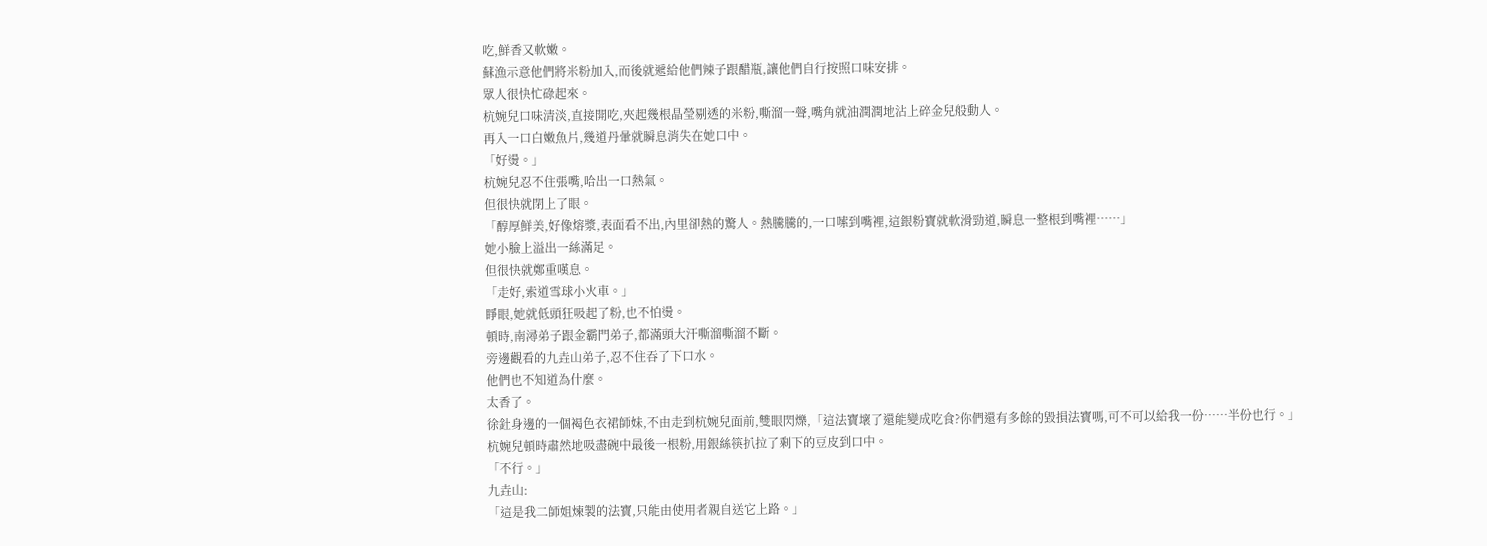吃,鮮香又軟嫩。
蘇漁示意他們將米粉加入,而後就遞給他們辣子跟醋瓶,讓他們自行按照口味安排。
眾人很快忙碌起來。
杭婉兒口味清淡,直接開吃,夾起幾根晶瑩剔透的米粉,嘶溜一聲,嘴角就油潤潤地沾上碎金兒般動人。
再入一口白嫩魚片,幾道丹暈就瞬息消失在她口中。
「好燙。」
杭婉兒忍不住張嘴,哈出一口熱氣。
但很快就閉上了眼。
「醇厚鮮美,好像熔漿,表面看不出,內里卻熱的驚人。熱騰騰的,一口嗦到嘴裡,這銀粉寶就軟滑勁道,瞬息一整根到嘴裡……」
她小臉上溢出一絲滿足。
但很快就鄭重嘆息。
「走好,索道雪球小火車。」
睜眼,她就低頭狂吸起了粉,也不怕燙。
頓時,南潯弟子跟金霸門弟子,都滿頭大汗嘶溜嘶溜不斷。
旁邊觀看的九垚山弟子,忍不住吞了下口水。
他們也不知道為什麼。
太香了。
徐釷身邊的一個褐色衣裙師妹,不由走到杭婉兒面前,雙眼閃爍,「這法寶壞了還能變成吃食?你們還有多餘的毀損法寶嗎,可不可以給我一份……半份也行。」
杭婉兒頓時肅然地吸盡碗中最後一根粉,用銀絲筷扒拉了剩下的豆皮到口中。
「不行。」
九垚山:
「這是我二師姐煉製的法寶,只能由使用者親自送它上路。」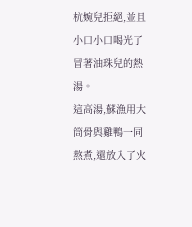杭婉兒拒絕,並且小口小口喝光了冒著油珠兒的熱湯。
這高湯,蘇漁用大筒骨與雞鴨一同熬煮,還放入了火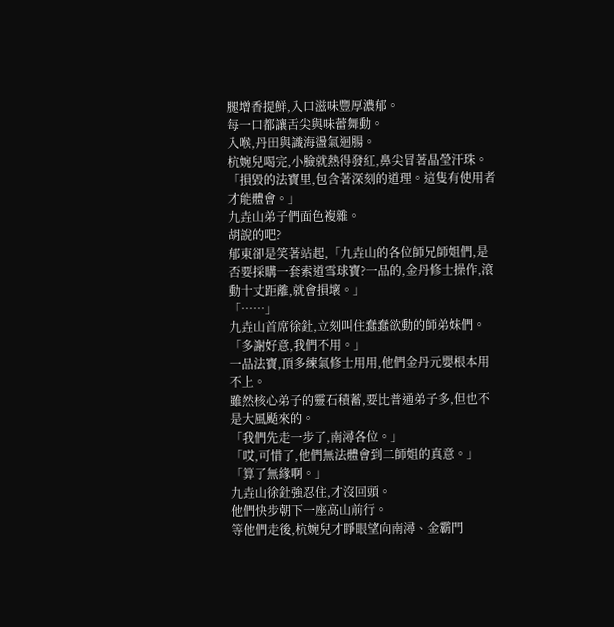腿增香提鮮,入口滋味豐厚濃郁。
每一口都讓舌尖與味蕾舞動。
入喉,丹田與識海盪氣迴腸。
杭婉兒喝完,小臉就熱得發紅,鼻尖冒著晶瑩汗珠。
「損毀的法寶里,包含著深刻的道理。這隻有使用者才能體會。」
九垚山弟子們面色複雜。
胡說的吧?
郁東卻是笑著站起,「九垚山的各位師兄師姐們,是否要採購一套索道雪球寶?一品的,金丹修士操作,滾動十丈距離,就會損壞。」
「……」
九垚山首席徐釷,立刻叫住蠢蠢欲動的師弟妹們。
「多謝好意,我們不用。」
一品法寶,頂多練氣修士用用,他們金丹元嬰根本用不上。
雖然核心弟子的靈石積蓄,要比普通弟子多,但也不是大風颳來的。
「我們先走一步了,南潯各位。」
「哎,可惜了,他們無法體會到二師姐的真意。」
「算了無緣啊。」
九垚山徐釷強忍住,才沒回頭。
他們快步朝下一座高山前行。
等他們走後,杭婉兒才睜眼望向南潯、金霸門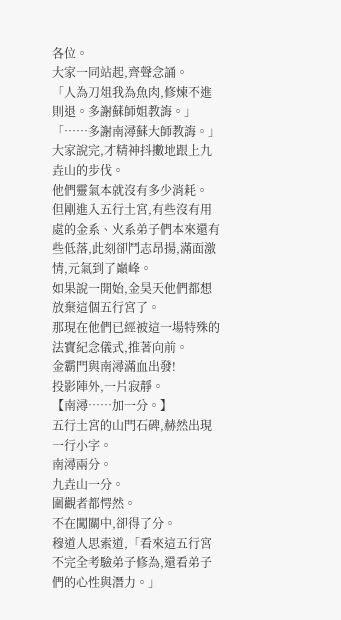各位。
大家一同站起,齊聲念誦。
「人為刀俎我為魚肉,修煉不進則退。多謝蘇師姐教誨。」
「……多謝南潯蘇大師教誨。」
大家說完,才精神抖擻地跟上九垚山的步伐。
他們靈氣本就沒有多少消耗。
但剛進入五行土宮,有些沒有用處的金系、火系弟子們本來還有些低落,此刻卻鬥志昂揚,滿面激情,元氣到了巔峰。
如果說一開始,金昊天他們都想放棄這個五行宮了。
那現在他們已經被這一場特殊的法寶紀念儀式,推著向前。
金霸門與南潯滿血出發!
投影陣外,一片寂靜。
【南潯……加一分。】
五行土宮的山門石碑,赫然出現一行小字。
南潯兩分。
九垚山一分。
圍觀者都愕然。
不在闖關中,卻得了分。
穆道人思索道,「看來這五行宮不完全考驗弟子修為,還看弟子們的心性與潛力。」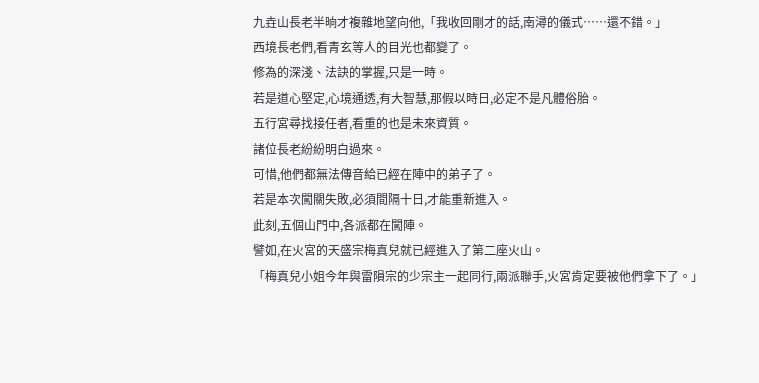九垚山長老半晌才複雜地望向他,「我收回剛才的話,南潯的儀式……還不錯。」
西境長老們,看青玄等人的目光也都變了。
修為的深淺、法訣的掌握,只是一時。
若是道心堅定,心境通透,有大智慧,那假以時日,必定不是凡體俗胎。
五行宮尋找接任者,看重的也是未來資質。
諸位長老紛紛明白過來。
可惜,他們都無法傳音給已經在陣中的弟子了。
若是本次闖關失敗,必須間隔十日,才能重新進入。
此刻,五個山門中,各派都在闖陣。
譬如,在火宮的天盛宗梅真兒就已經進入了第二座火山。
「梅真兒小姐今年與雷隕宗的少宗主一起同行,兩派聯手,火宮肯定要被他們拿下了。」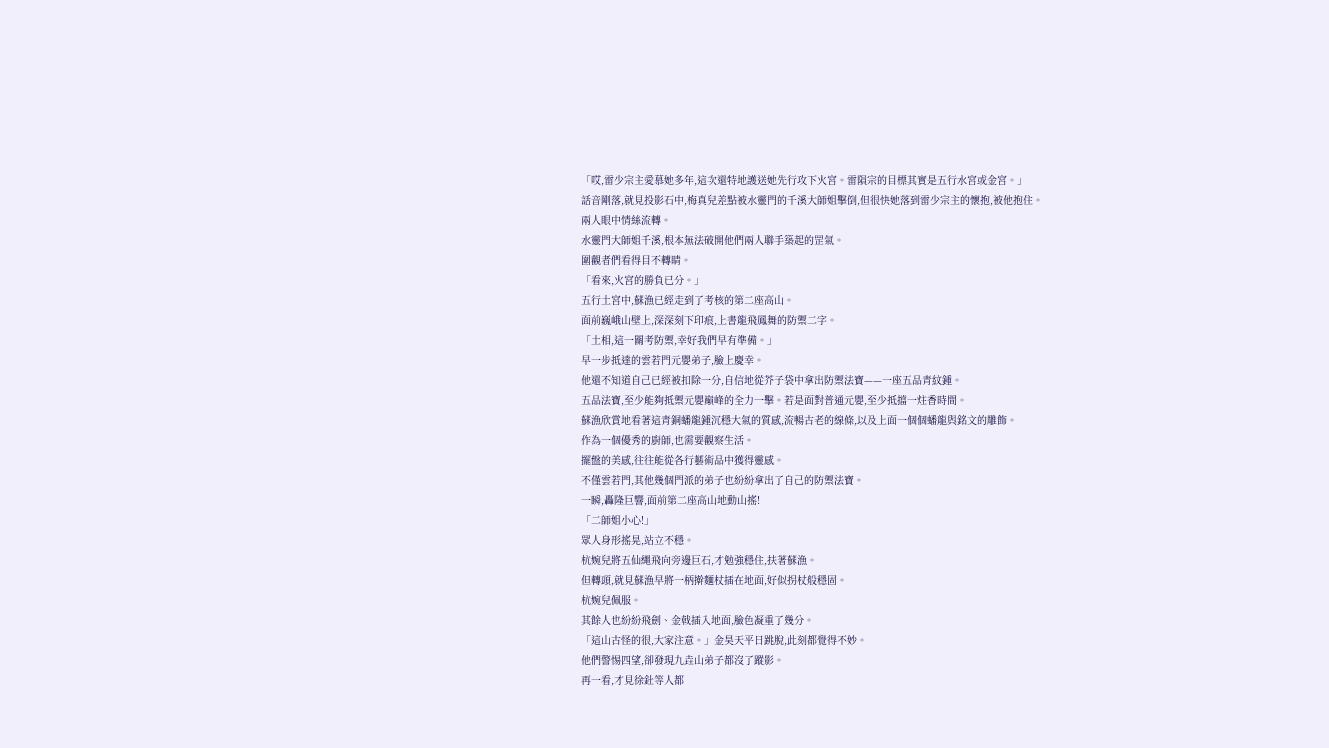「哎,雷少宗主愛慕她多年,這次還特地護送她先行攻下火宮。雷隕宗的目標其實是五行水宮或金宮。」
話音剛落,就見投影石中,梅真兒差點被水靈門的千溪大師姐擊倒,但很快她落到雷少宗主的懷抱,被他抱住。
兩人眼中情絲流轉。
水靈門大師姐千溪,根本無法破開他們兩人聯手築起的罡氣。
圍觀者們看得目不轉睛。
「看來,火宮的勝負已分。」
五行土宮中,蘇漁已經走到了考核的第二座高山。
面前巍峨山壁上,深深刻下印痕,上書龍飛鳳舞的防禦二字。
「土相,這一關考防禦,幸好我們早有準備。」
早一步抵達的雲若門元嬰弟子,臉上慶幸。
他還不知道自己已經被扣除一分,自信地從芥子袋中拿出防禦法寶——一座五品青紋鍾。
五品法寶,至少能夠抵禦元嬰巔峰的全力一擊。若是面對普通元嬰,至少抵擋一炷香時間。
蘇漁欣賞地看著這青銅蟠龍鍾沉穩大氣的質感,流暢古老的線條,以及上面一個個蟠龍與銘文的雕飾。
作為一個優秀的廚師,也需要觀察生活。
擺盤的美感,往往能從各行藝術品中獲得靈感。
不僅雲若門,其他幾個門派的弟子也紛紛拿出了自己的防禦法寶。
一瞬,轟隆巨響,面前第二座高山地動山搖!
「二師姐小心!」
眾人身形搖晃,站立不穩。
杭婉兒將五仙繩飛向旁邊巨石,才勉強穩住,扶著蘇漁。
但轉頭,就見蘇漁早將一柄擀麵杖插在地面,好似拐杖般穩固。
杭婉兒佩服。
其餘人也紛紛飛劍、金戟插入地面,臉色凝重了幾分。
「這山古怪的很,大家注意。」金昊天平日跳脫,此刻都覺得不妙。
他們警惕四望,卻發現九垚山弟子都沒了蹤影。
再一看,才見徐釷等人都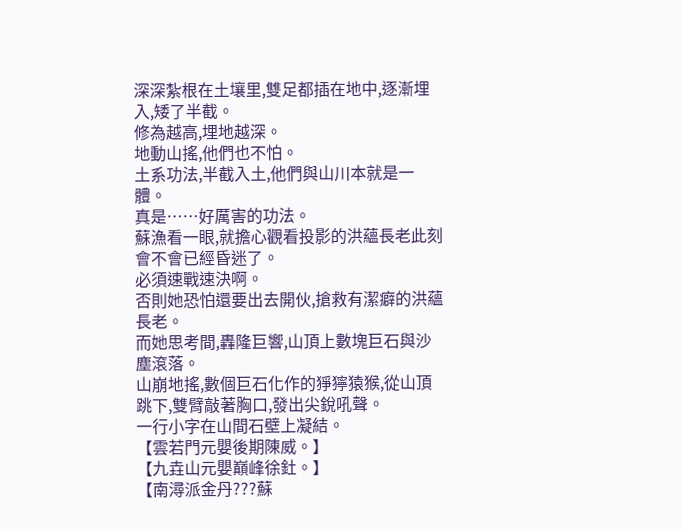深深紮根在土壤里,雙足都插在地中,逐漸埋入,矮了半截。
修為越高,埋地越深。
地動山搖,他們也不怕。
土系功法,半截入土,他們與山川本就是一體。
真是……好厲害的功法。
蘇漁看一眼,就擔心觀看投影的洪蘊長老此刻會不會已經昏迷了。
必須速戰速決啊。
否則她恐怕還要出去開伙,搶救有潔癖的洪蘊長老。
而她思考間,轟隆巨響,山頂上數塊巨石與沙塵滾落。
山崩地搖,數個巨石化作的猙獰猿猴,從山頂跳下,雙臂敲著胸口,發出尖銳吼聲。
一行小字在山間石壁上凝結。
【雲若門元嬰後期陳威。】
【九垚山元嬰巔峰徐釷。】
【南潯派金丹???蘇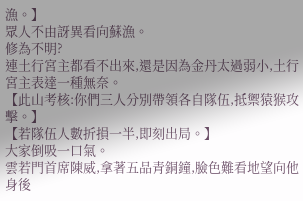漁。】
眾人不由訝異看向蘇漁。
修為不明?
連土行宮主都看不出來,還是因為金丹太過弱小,土行宮主表達一種無奈。
【此山考核:你們三人分別帶領各自隊伍,抵禦猿猴攻擊。】
【若隊伍人數折損一半,即刻出局。】
大家倒吸一口氣。
雲若門首席陳威,拿著五品青銅鐘,臉色難看地望向他身後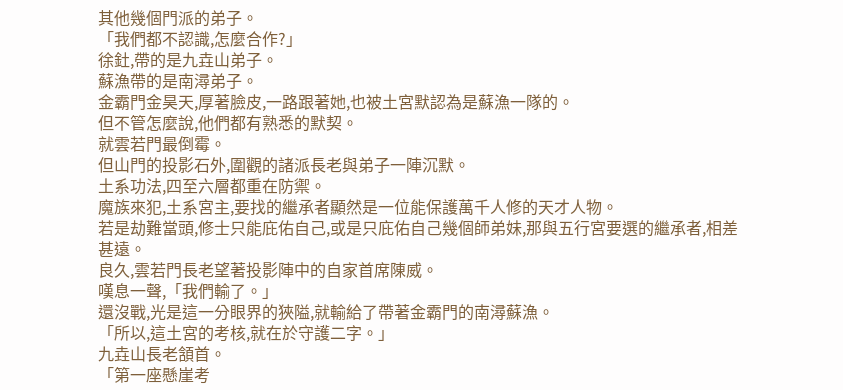其他幾個門派的弟子。
「我們都不認識,怎麼合作?」
徐釷,帶的是九垚山弟子。
蘇漁帶的是南潯弟子。
金霸門金昊天,厚著臉皮,一路跟著她,也被土宮默認為是蘇漁一隊的。
但不管怎麼說,他們都有熟悉的默契。
就雲若門最倒霉。
但山門的投影石外,圍觀的諸派長老與弟子一陣沉默。
土系功法,四至六層都重在防禦。
魔族來犯,土系宮主,要找的繼承者顯然是一位能保護萬千人修的天才人物。
若是劫難當頭,修士只能庇佑自己,或是只庇佑自己幾個師弟妹,那與五行宮要選的繼承者,相差甚遠。
良久,雲若門長老望著投影陣中的自家首席陳威。
嘆息一聲,「我們輸了。」
還沒戰,光是這一分眼界的狹隘,就輸給了帶著金霸門的南潯蘇漁。
「所以,這土宮的考核,就在於守護二字。」
九垚山長老頷首。
「第一座懸崖考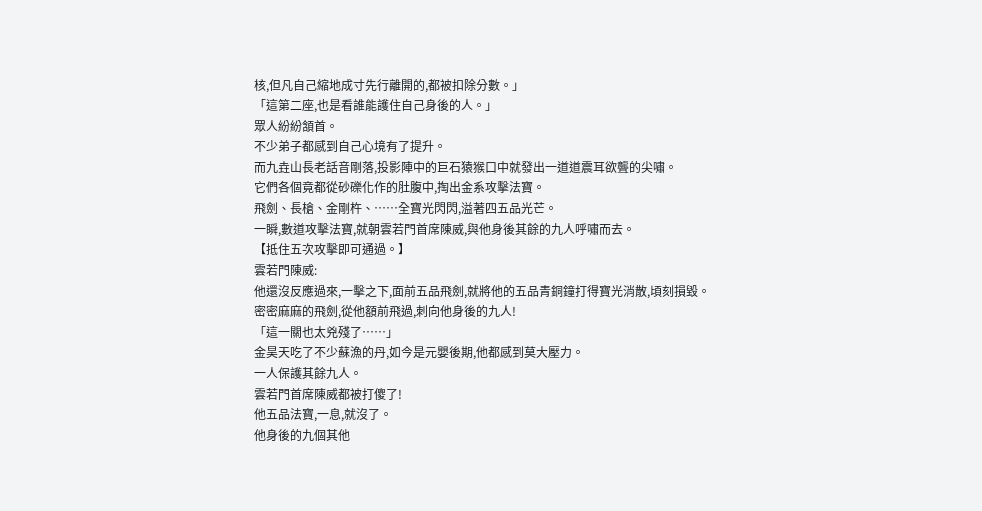核,但凡自己縮地成寸先行離開的,都被扣除分數。」
「這第二座,也是看誰能護住自己身後的人。」
眾人紛紛頷首。
不少弟子都感到自己心境有了提升。
而九垚山長老話音剛落,投影陣中的巨石猿猴口中就發出一道道震耳欲聾的尖嘯。
它們各個竟都從砂礫化作的肚腹中,掏出金系攻擊法寶。
飛劍、長槍、金剛杵、……全寶光閃閃,溢著四五品光芒。
一瞬,數道攻擊法寶,就朝雲若門首席陳威,與他身後其餘的九人呼嘯而去。
【抵住五次攻擊即可通過。】
雲若門陳威:
他還沒反應過來,一擊之下,面前五品飛劍,就將他的五品青銅鐘打得寶光消散,頃刻損毀。
密密麻麻的飛劍,從他額前飛過,刺向他身後的九人!
「這一關也太兇殘了……」
金昊天吃了不少蘇漁的丹,如今是元嬰後期,他都感到莫大壓力。
一人保護其餘九人。
雲若門首席陳威都被打傻了!
他五品法寶,一息,就沒了。
他身後的九個其他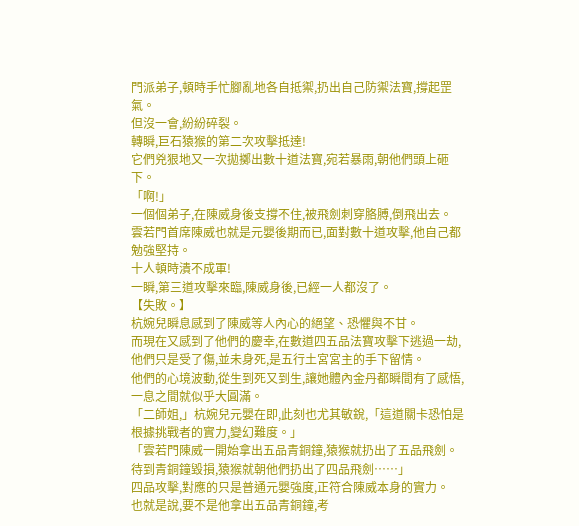門派弟子,頓時手忙腳亂地各自抵禦,扔出自己防禦法寶,撐起罡氣。
但沒一會,紛紛碎裂。
轉瞬,巨石猿猴的第二次攻擊抵達!
它們兇狠地又一次拋擲出數十道法寶,宛若暴雨,朝他們頭上砸下。
「啊!」
一個個弟子,在陳威身後支撐不住,被飛劍刺穿胳膊,倒飛出去。
雲若門首席陳威也就是元嬰後期而已,面對數十道攻擊,他自己都勉強堅持。
十人頓時潰不成軍!
一瞬,第三道攻擊來臨,陳威身後,已經一人都沒了。
【失敗。】
杭婉兒瞬息感到了陳威等人內心的絕望、恐懼與不甘。
而現在又感到了他們的慶幸,在數道四五品法寶攻擊下逃過一劫,他們只是受了傷,並未身死,是五行土宮宮主的手下留情。
他們的心境波動,從生到死又到生,讓她體內金丹都瞬間有了感悟,一息之間就似乎大圓滿。
「二師姐,」杭婉兒元嬰在即,此刻也尤其敏銳,「這道關卡恐怕是根據挑戰者的實力,變幻難度。」
「雲若門陳威一開始拿出五品青銅鐘,猿猴就扔出了五品飛劍。待到青銅鐘毀損,猿猴就朝他們扔出了四品飛劍……」
四品攻擊,對應的只是普通元嬰強度,正符合陳威本身的實力。
也就是說,要不是他拿出五品青銅鐘,考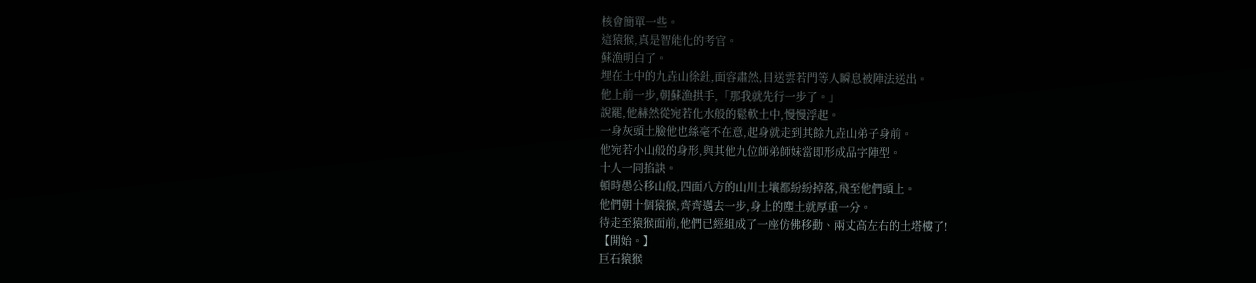核會簡單一些。
這猿猴,真是智能化的考官。
蘇漁明白了。
埋在土中的九垚山徐釷,面容肅然,目送雲若門等人瞬息被陣法送出。
他上前一步,朝蘇漁拱手,「那我就先行一步了。」
說罷,他赫然從宛若化水般的鬆軟土中,慢慢浮起。
一身灰頭土臉他也絲毫不在意,起身就走到其餘九垚山弟子身前。
他宛若小山般的身形,與其他九位師弟師妹當即形成品字陣型。
十人一同掐訣。
頓時愚公移山般,四面八方的山川土壤都紛紛掉落,飛至他們頭上。
他們朝十個猿猴,齊齊邁去一步,身上的塵土就厚重一分。
待走至猿猴面前,他們已經組成了一座仿佛移動、兩丈高左右的土塔樓了!
【開始。】
巨石猿猴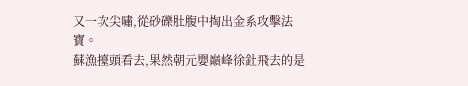又一次尖嘯,從砂礫肚腹中掏出金系攻擊法寶。
蘇漁擡頭看去,果然朝元嬰巔峰徐釷飛去的是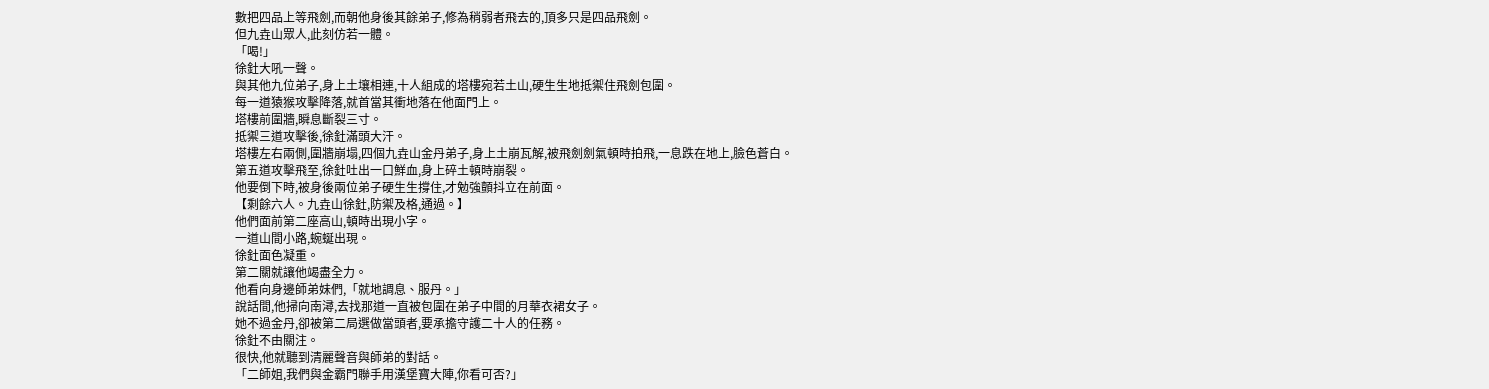數把四品上等飛劍,而朝他身後其餘弟子,修為稍弱者飛去的,頂多只是四品飛劍。
但九垚山眾人,此刻仿若一體。
「喝!」
徐釷大吼一聲。
與其他九位弟子,身上土壤相連,十人組成的塔樓宛若土山,硬生生地抵禦住飛劍包圍。
每一道猿猴攻擊降落,就首當其衝地落在他面門上。
塔樓前圍牆,瞬息斷裂三寸。
抵禦三道攻擊後,徐釷滿頭大汗。
塔樓左右兩側,圍牆崩塌,四個九垚山金丹弟子,身上土崩瓦解,被飛劍劍氣頓時拍飛,一息跌在地上,臉色蒼白。
第五道攻擊飛至,徐釷吐出一口鮮血,身上碎土頓時崩裂。
他要倒下時,被身後兩位弟子硬生生撐住,才勉強顫抖立在前面。
【剩餘六人。九垚山徐釷,防禦及格,通過。】
他們面前第二座高山,頓時出現小字。
一道山間小路,蜿蜒出現。
徐釷面色凝重。
第二關就讓他竭盡全力。
他看向身邊師弟妹們,「就地調息、服丹。」
說話間,他掃向南潯,去找那道一直被包圍在弟子中間的月華衣裙女子。
她不過金丹,卻被第二局選做當頭者,要承擔守護二十人的任務。
徐釷不由關注。
很快,他就聽到清麗聲音與師弟的對話。
「二師姐,我們與金霸門聯手用漢堡寶大陣,你看可否?」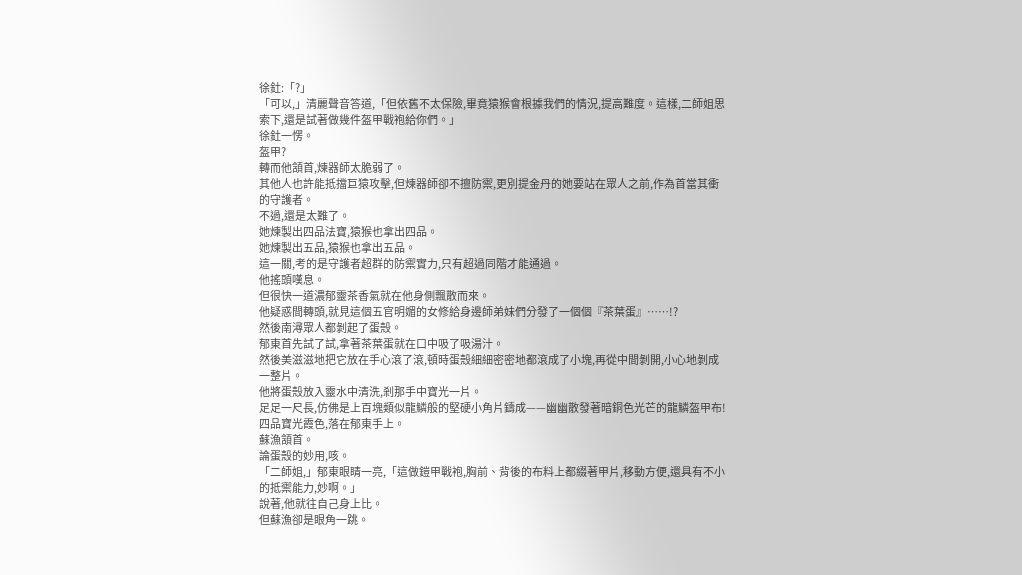徐釷:「?」
「可以,」清麗聲音答道,「但依舊不太保險,畢竟猿猴會根據我們的情況,提高難度。這樣,二師姐思索下,還是試著做幾件盔甲戰袍給你們。」
徐釷一愣。
盔甲?
轉而他頷首,煉器師太脆弱了。
其他人也許能抵擋巨猿攻擊,但煉器師卻不擅防禦,更別提金丹的她要站在眾人之前,作為首當其衝的守護者。
不過,還是太難了。
她煉製出四品法寶,猿猴也拿出四品。
她煉製出五品,猿猴也拿出五品。
這一關,考的是守護者超群的防禦實力,只有超過同階才能通過。
他搖頭嘆息。
但很快一道濃郁靈茶香氣就在他身側飄散而來。
他疑惑間轉頭,就見這個五官明媚的女修給身邊師弟妹們分發了一個個『茶葉蛋』……!?
然後南潯眾人都剝起了蛋殼。
郁東首先試了試,拿著茶葉蛋就在口中吸了吸湯汁。
然後美滋滋地把它放在手心滾了滾,頓時蛋殼細細密密地都滾成了小塊,再從中間剝開,小心地剝成一整片。
他將蛋殼放入靈水中清洗,剎那手中寶光一片。
足足一尺長,仿佛是上百塊類似龍鱗般的堅硬小角片鑄成——幽幽散發著暗銅色光芒的龍鱗盔甲布!
四品寶光霞色,落在郁東手上。
蘇漁頷首。
論蛋殼的妙用,咳。
「二師姐,」郁東眼睛一亮,「這做鎧甲戰袍,胸前、背後的布料上都綴著甲片,移動方便,還具有不小的抵禦能力,妙啊。」
說著,他就往自己身上比。
但蘇漁卻是眼角一跳。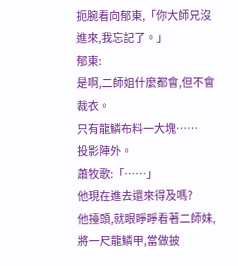扼腕看向郁東,「你大師兄沒進來,我忘記了。」
郁東:
是啊,二師姐什麼都會,但不會裁衣。
只有龍鱗布料一大塊……
投影陣外。
蕭牧歌:「……」
他現在進去還來得及嗎?
他擡頭,就眼睜睜看著二師妹,將一尺龍鱗甲,當做披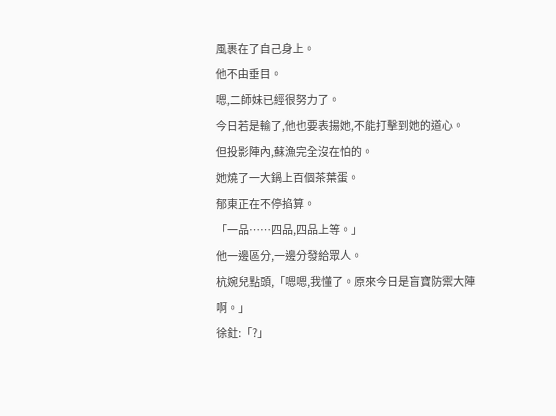風裹在了自己身上。
他不由垂目。
嗯,二師妹已經很努力了。
今日若是輸了,他也要表揚她,不能打擊到她的道心。
但投影陣內,蘇漁完全沒在怕的。
她燒了一大鍋上百個茶葉蛋。
郁東正在不停掐算。
「一品……四品,四品上等。」
他一邊區分,一邊分發給眾人。
杭婉兒點頭,「嗯嗯,我懂了。原來今日是盲寶防禦大陣啊。」
徐釷:「?」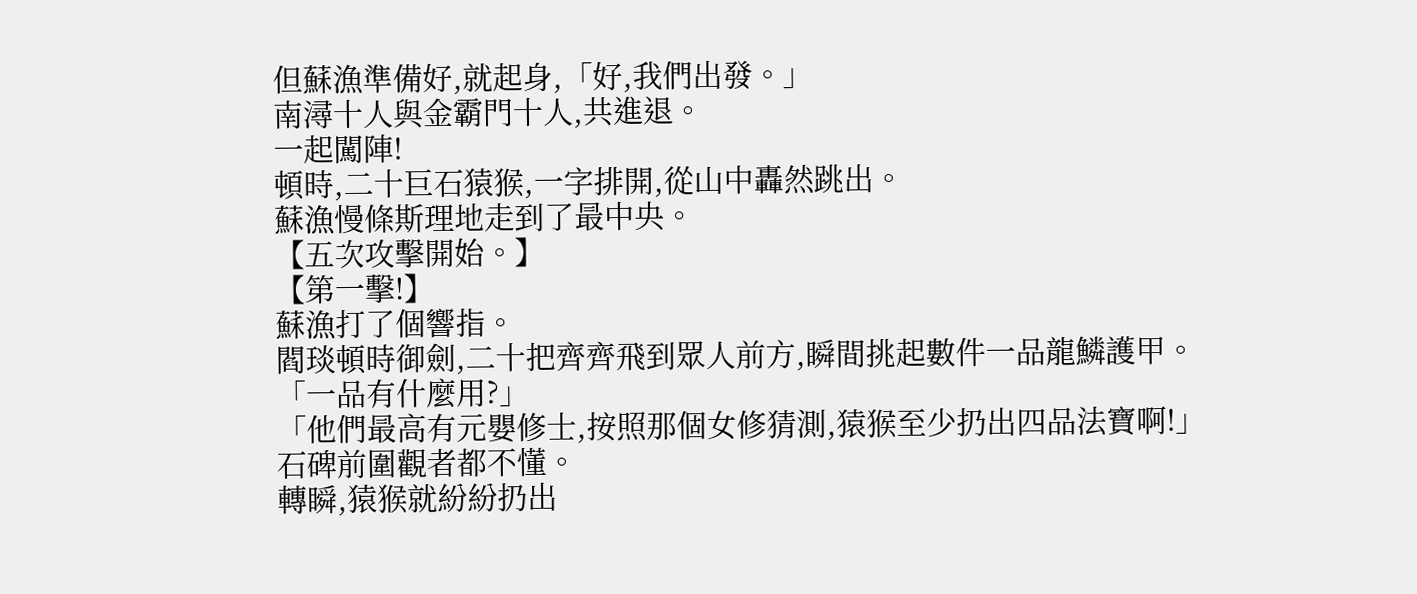但蘇漁準備好,就起身,「好,我們出發。」
南潯十人與金霸門十人,共進退。
一起闖陣!
頓時,二十巨石猿猴,一字排開,從山中轟然跳出。
蘇漁慢條斯理地走到了最中央。
【五次攻擊開始。】
【第一擊!】
蘇漁打了個響指。
閻琰頓時御劍,二十把齊齊飛到眾人前方,瞬間挑起數件一品龍鱗護甲。
「一品有什麼用?」
「他們最高有元嬰修士,按照那個女修猜測,猿猴至少扔出四品法寶啊!」
石碑前圍觀者都不懂。
轉瞬,猿猴就紛紛扔出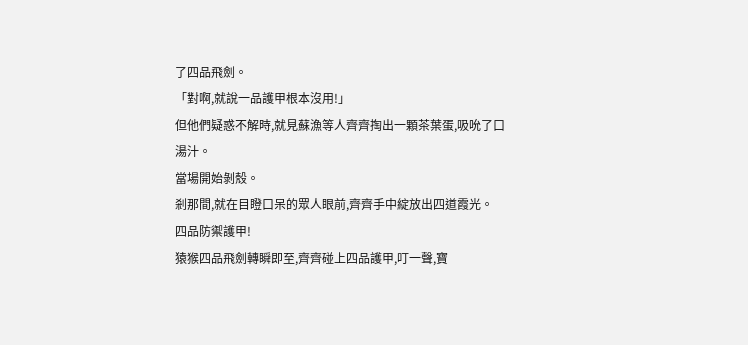了四品飛劍。
「對啊,就說一品護甲根本沒用!」
但他們疑惑不解時,就見蘇漁等人齊齊掏出一顆茶葉蛋,吸吮了口湯汁。
當場開始剝殼。
剎那間,就在目瞪口呆的眾人眼前,齊齊手中綻放出四道霞光。
四品防禦護甲!
猿猴四品飛劍轉瞬即至,齊齊碰上四品護甲,叮一聲,寶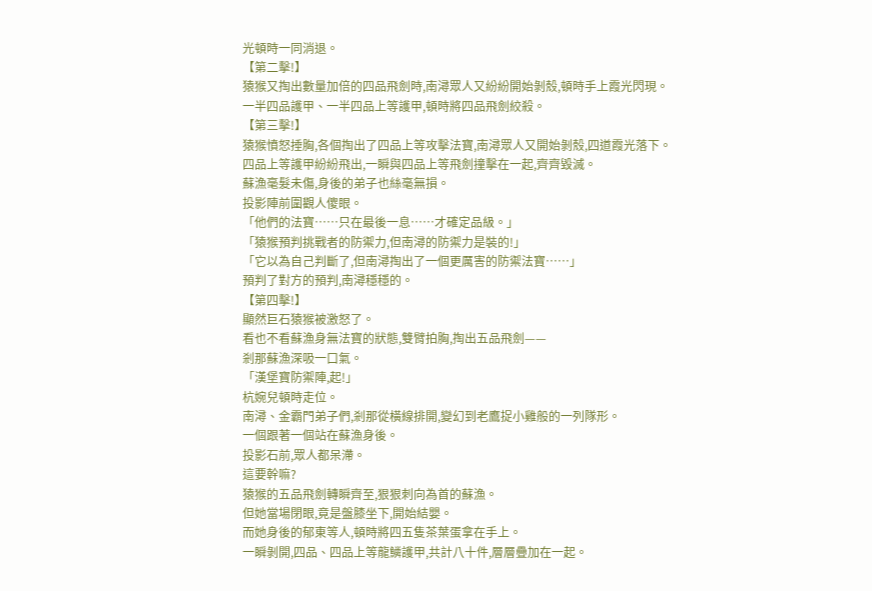光頓時一同消退。
【第二擊!】
猿猴又掏出數量加倍的四品飛劍時,南潯眾人又紛紛開始剝殼,頓時手上霞光閃現。
一半四品護甲、一半四品上等護甲,頓時將四品飛劍絞殺。
【第三擊!】
猿猴憤怒捶胸,各個掏出了四品上等攻擊法寶,南潯眾人又開始剝殼,四道霞光落下。
四品上等護甲紛紛飛出,一瞬與四品上等飛劍撞擊在一起,齊齊毀滅。
蘇漁毫髮未傷,身後的弟子也絲毫無損。
投影陣前圍觀人傻眼。
「他們的法寶……只在最後一息……才確定品級。」
「猿猴預判挑戰者的防禦力,但南潯的防禦力是裝的!」
「它以為自己判斷了,但南潯掏出了一個更厲害的防禦法寶……」
預判了對方的預判,南潯穩穩的。
【第四擊!】
顯然巨石猿猴被激怒了。
看也不看蘇漁身無法寶的狀態,雙臂拍胸,掏出五品飛劍——
剎那蘇漁深吸一口氣。
「漢堡寶防禦陣,起!」
杭婉兒頓時走位。
南潯、金霸門弟子們,剎那從橫線排開,變幻到老鷹捉小雞般的一列隊形。
一個跟著一個站在蘇漁身後。
投影石前,眾人都呆滯。
這要幹嘛?
猿猴的五品飛劍轉瞬齊至,狠狠刺向為首的蘇漁。
但她當場閉眼,竟是盤膝坐下,開始結嬰。
而她身後的郁東等人,頓時將四五隻茶葉蛋拿在手上。
一瞬剝開,四品、四品上等龍鱗護甲,共計八十件,層層疊加在一起。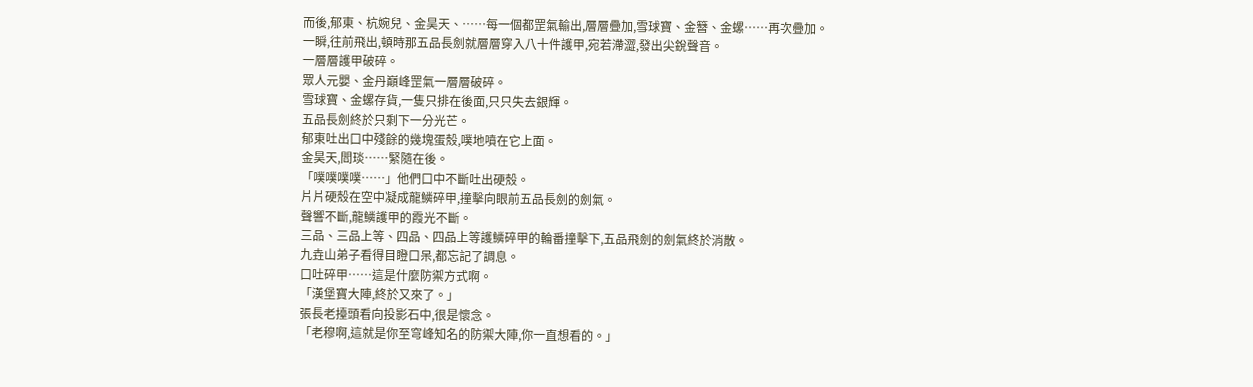而後,郁東、杭婉兒、金昊天、……每一個都罡氣輸出,層層疊加,雪球寶、金簪、金螺……再次疊加。
一瞬,往前飛出,頓時那五品長劍就層層穿入八十件護甲,宛若滯澀,發出尖銳聲音。
一層層護甲破碎。
眾人元嬰、金丹巔峰罡氣一層層破碎。
雪球寶、金螺存貨,一隻只排在後面,只只失去銀輝。
五品長劍終於只剩下一分光芒。
郁東吐出口中殘餘的幾塊蛋殼,噗地噴在它上面。
金昊天,閻琰……緊隨在後。
「噗噗噗噗……」他們口中不斷吐出硬殼。
片片硬殼在空中凝成龍鱗碎甲,撞擊向眼前五品長劍的劍氣。
聲響不斷,龍鱗護甲的霞光不斷。
三品、三品上等、四品、四品上等護鱗碎甲的輪番撞擊下,五品飛劍的劍氣終於消散。
九垚山弟子看得目瞪口呆,都忘記了調息。
口吐碎甲……這是什麼防禦方式啊。
「漢堡寶大陣,終於又來了。」
張長老擡頭看向投影石中,很是懷念。
「老穆啊,這就是你至穹峰知名的防禦大陣,你一直想看的。」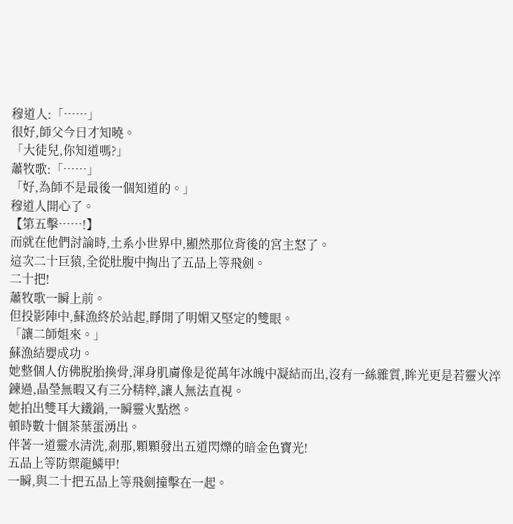穆道人:「……」
很好,師父今日才知曉。
「大徒兒,你知道嗎?」
蕭牧歌:「……」
「好,為師不是最後一個知道的。」
穆道人開心了。
【第五擊……!】
而就在他們討論時,土系小世界中,顯然那位背後的宮主怒了。
這次二十巨猿,全從肚腹中掏出了五品上等飛劍。
二十把!
蕭牧歌一瞬上前。
但投影陣中,蘇漁終於站起,睜開了明媚又堅定的雙眼。
「讓二師姐來。」
蘇漁結嬰成功。
她整個人仿佛脫胎換骨,渾身肌膚像是從萬年冰魄中凝結而出,沒有一絲雜質,眸光更是若靈火淬鍊過,晶瑩無暇又有三分精粹,讓人無法直視。
她拍出雙耳大鐵鍋,一瞬靈火點燃。
頓時數十個茶葉蛋湧出。
伴著一道靈水清洗,剎那,顆顆發出五道閃爍的暗金色寶光!
五品上等防禦龍鱗甲!
一瞬,與二十把五品上等飛劍撞擊在一起。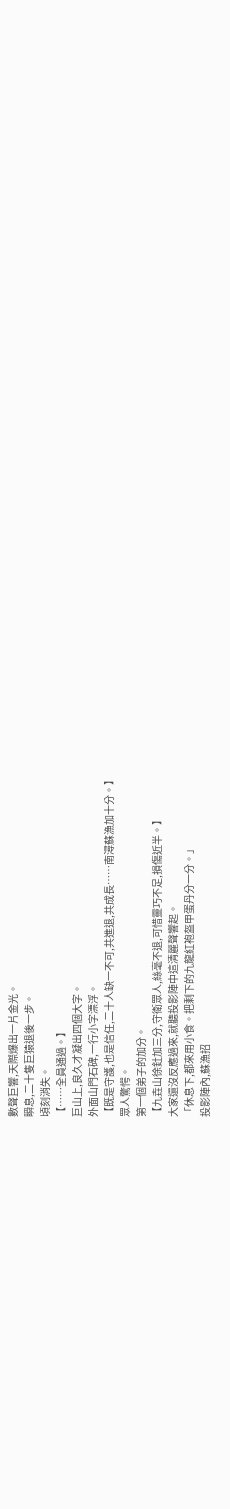數聲巨響,天際爆出一片金光。
瞬息,二十隻巨猿退後一步。
頃刻消失。
【……全員通過。】
巨山上,良久才凝出四個大字。
外面山門石碑,一行小字漂浮。
【既是守護,也是信任,二十人缺一不可,共進退,共成長……南潯蘇漁加十分。】
眾人驚愕。
第一個弟子的加分。
【九垚山徐釷加三分,守衛眾人,絲毫不退,可惜靈巧不足,損傷近半。】
大家還沒反應過來,就聽投影陣中這清麗聲響起。
「休息下,都來用小食。把剩下的九龍紅袍盔甲蛋丹分一分。」
投影陣內,蘇漁招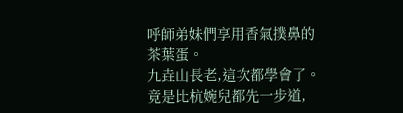呼師弟妹們享用香氣撲鼻的茶葉蛋。
九垚山長老,這次都學會了。
竟是比杭婉兒都先一步道,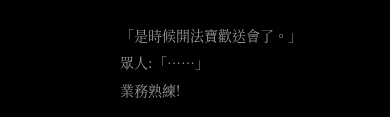「是時候開法寶歡送會了。」
眾人:「……」
業務熟練!